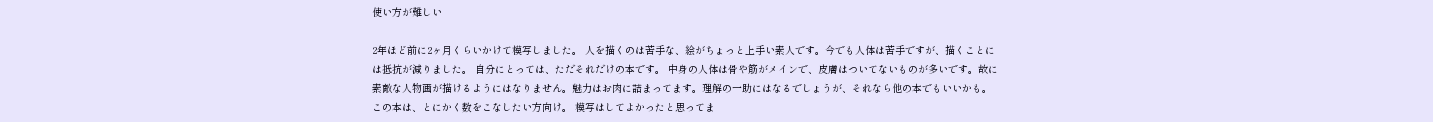使い方が難しい

2年ほど前に2ヶ月くらいかけて模写しました。 人を描くのは苦手な、絵がちょっと上手い素人です。今でも人体は苦手ですが、描くことには抵抗が減りました。 自分にとっては、ただそれだけの本です。 中身の人体は骨や筋がメインで、皮膚はついてないものが多いです。故に素敵な人物画が描けるようにはなりません。魅力はお肉に詰まってます。理解の一助にはなるでしょうが、それなら他の本でもいいかも。 この本は、とにかく数をこなしたい方向け。 模写はしてよかったと思ってま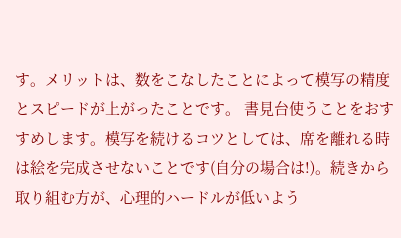す。メリットは、数をこなしたことによって模写の精度とスピードが上がったことです。 書見台使うことをおすすめします。模写を続けるコツとしては、席を離れる時は絵を完成させないことです(自分の場合は!)。続きから取り組む方が、心理的ハードルが低いよう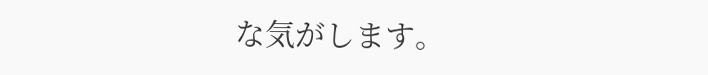な気がします。